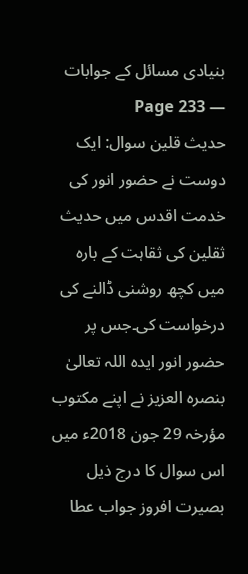بنیادی مسائل کے جوابات — Page 233
حدیث قلين سوال: ایک دوست نے حضور انور کی خدمت اقدس میں حدیث ثقلین کی ثقاہت کے بارہ میں کچھ روشنی ڈالنے کی درخواست کی۔جس پر حضور انور ایدہ اللہ تعالیٰ بنصرہ العزیز نے اپنے مکتوب مؤرخہ 29 جون 2018ء میں اس سوال کا درج ذیل بصیرت افروز جواب عطا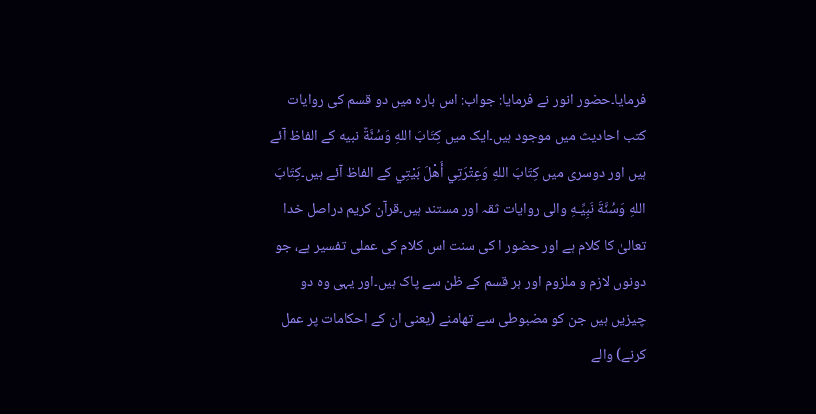فرمایا۔حضور انور نے فرمایا: جواب: اس بارہ میں دو قسم کی روایات کتب احادیث میں موجود ہیں۔ایک میں كِتَابَ اللهِ وَسُنَّةٌ نبيه کے الفاظ آئے ہیں اور دوسری میں كِتَابَ اللهِ وَعِتْرَتِي أَهْلَ بَيْتِي کے الفاظ آئے ہیں۔كِتَابَ اللهِ وَسُنَّةَ نَبِيِّـهِ والی روایات ثقہ اور مستند ہیں۔قرآن کریم دراصل خدا تعالیٰ کا کلام ہے اور حضور ا کی سنت اس کلام کی عملی تفسیر ہے، جو دونوں لازم و ملزوم اور ہر قسم کے ظن سے پاک ہیں۔اور یہی وہ دو چیزیں ہیں جن کو مضبوطی سے تھامنے (یعنی ان کے احکامات پر عمل کرنے) والے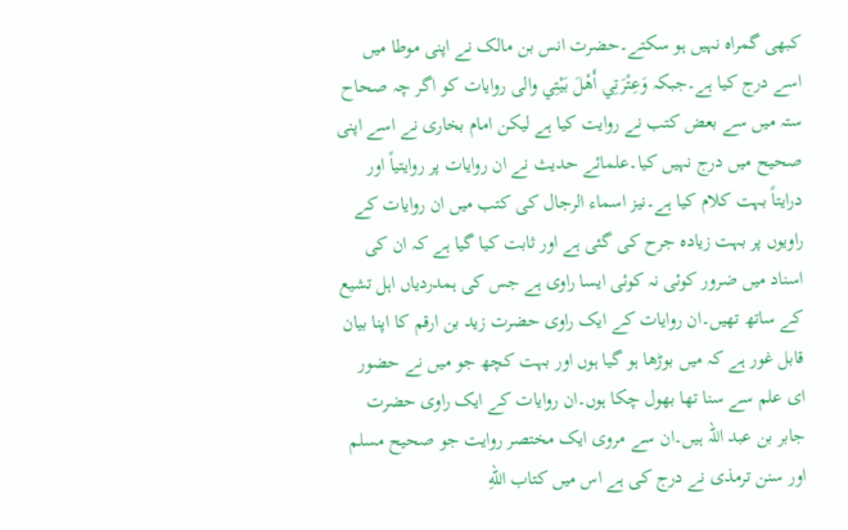کبھی گمراہ نہیں ہو سکتے۔حضرت انس بن مالک نے اپنی موطا میں اسے درج کیا ہے۔جبکہ وَعِتْرَتِي أَهْلَ بَيْتِي والی روایات کو اگر چہ صحاح ستہ میں سے بعض کتب نے روایت کیا ہے لیکن امام بخاری نے اسے اپنی صحیح میں درج نہیں کیا۔علمائے حدیث نے ان روایات پر روایتیاً اور درایتاً بہت کلام کیا ہے۔نیز اسماء الرجال کی کتب میں ان روایات کے راویوں پر بہت زیادہ جرح کی گئی ہے اور ثابت کیا گیا ہے کہ ان کی اسناد میں ضرور کوئی نہ کوئی ایسا راوی ہے جس کی ہمدردیاں اہل تشیع کے ساتھ تھیں۔ان روایات کے ایک راوی حضرت زید بن ارقم کا اپنا بیان قابل غور ہے کہ میں بوڑھا ہو گیا ہوں اور بہت کچھ جو میں نے حضور ای علم سے سنا تھا بھول چکا ہوں۔ان روایات کے ایک راوی حضرت جابر بن عبد اللہ ہیں۔ان سے مروی ایک مختصر روایت جو صحیح مسلم اور سنن ترمذی نے درج کی ہے اس میں کتاب اللهِ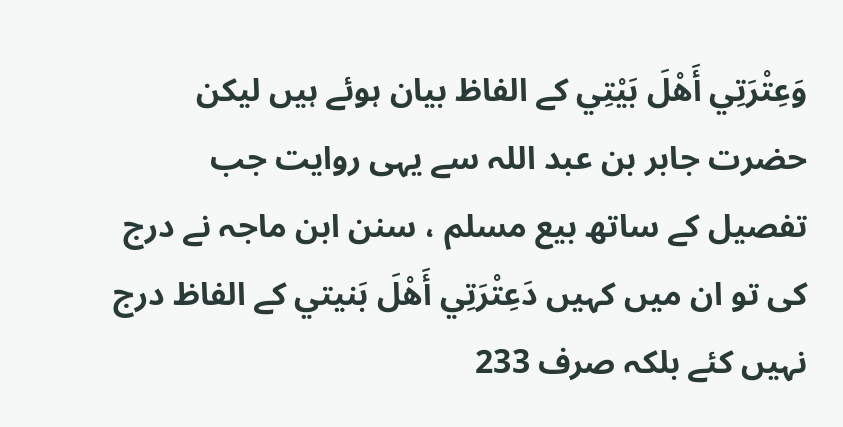وَعِتْرَتِي أَهْلَ بَيْتِي کے الفاظ بيان ہوئے ہیں لیکن حضرت جابر بن عبد اللہ سے یہی روایت جب تفصیل کے ساتھ بیع مسلم ، سنن ابن ماجہ نے درج کی تو ان میں کہیں دَعِتْرَتِي أَهْلَ بَنيتي کے الفاظ درج نہیں کئے بلکہ صرف 233